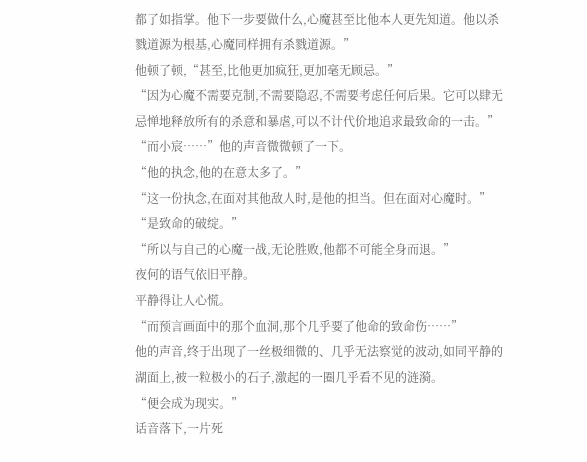都了如指掌。他下一步要做什么,心魔甚至比他本人更先知道。他以杀戮道源为根基,心魔同样拥有杀戮道源。”
他顿了顿,“甚至,比他更加疯狂,更加毫无顾忌。”
“因为心魔不需要克制,不需要隐忍,不需要考虑任何后果。它可以肆无忌惮地释放所有的杀意和暴虐,可以不计代价地追求最致命的一击。”
“而小宸……”他的声音微微顿了一下。
“他的执念,他的在意太多了。”
“这一份执念,在面对其他敌人时,是他的担当。但在面对心魔时。”
“是致命的破绽。”
“所以与自己的心魔一战,无论胜败,他都不可能全身而退。”
夜何的语气依旧平静。
平静得让人心慌。
“而预言画面中的那个血洞,那个几乎要了他命的致命伤……”
他的声音,终于出现了一丝极细微的、几乎无法察觉的波动,如同平静的湖面上,被一粒极小的石子,激起的一圈几乎看不见的涟漪。
“便会成为现实。”
话音落下,一片死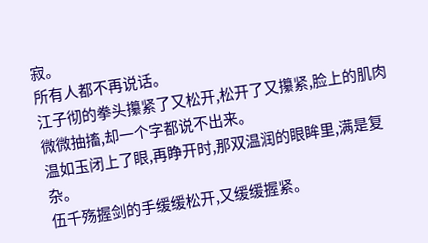寂。
所有人都不再说话。
江子彻的拳头攥紧了又松开,松开了又攥紧,脸上的肌肉微微抽搐,却一个字都说不出来。
温如玉闭上了眼,再睁开时,那双温润的眼眸里,满是复杂。
伍千殇握剑的手缓缓松开,又缓缓握紧。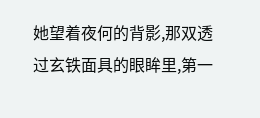她望着夜何的背影,那双透过玄铁面具的眼眸里,第一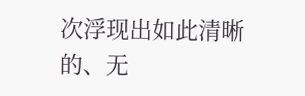次浮现出如此清晰的、无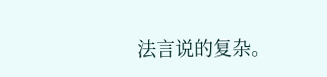法言说的复杂。